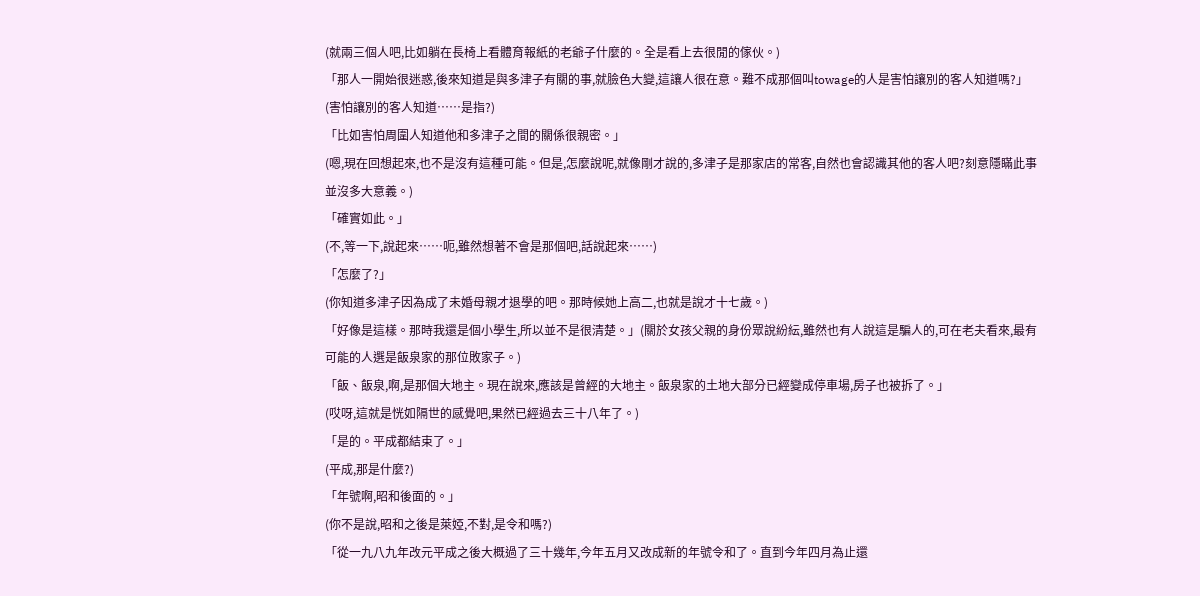(就兩三個人吧,比如躺在長椅上看體育報紙的老爺子什麼的。全是看上去很閒的傢伙。)
「那人一開始很迷惑,後來知道是與多津子有關的事,就臉色大變,這讓人很在意。難不成那個叫towage的人是害怕讓別的客人知道嗎?」
(害怕讓別的客人知道……是指?)
「比如害怕周圍人知道他和多津子之間的關係很親密。」
(嗯,現在回想起來,也不是沒有這種可能。但是,怎麼說呢,就像剛才說的,多津子是那家店的常客,自然也會認識其他的客人吧?刻意隱瞞此事並沒多大意義。)
「確實如此。」
(不,等一下,說起來……呃,雖然想著不會是那個吧,話說起來……)
「怎麼了?」
(你知道多津子因為成了未婚母親才退學的吧。那時候她上高二,也就是說才十七歲。)
「好像是這樣。那時我還是個小學生,所以並不是很清楚。」(關於女孩父親的身份眾說紛紜,雖然也有人說這是騙人的,可在老夫看來,最有可能的人選是飯泉家的那位敗家子。)
「飯、飯泉,啊,是那個大地主。現在說來,應該是曾經的大地主。飯泉家的土地大部分已經變成停車場,房子也被拆了。」
(哎呀,這就是恍如隔世的感覺吧,果然已經過去三十八年了。)
「是的。平成都結束了。」
(平成,那是什麼?)
「年號啊,昭和後面的。」
(你不是說,昭和之後是萊婭,不對,是令和嗎?)
「從一九八九年改元平成之後大概過了三十幾年,今年五月又改成新的年號令和了。直到今年四月為止還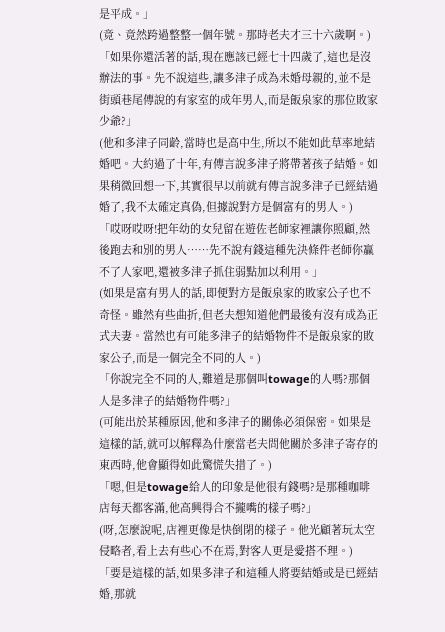是平成。」
(竟、竟然跨過整整一個年號。那時老夫才三十六歲啊。)
「如果你還活著的話,現在應該已經七十四歲了,這也是沒辦法的事。先不說這些,讓多津子成為未婚母親的,並不是街頭巷尾傳說的有家室的成年男人,而是飯泉家的那位敗家少爺?」
(他和多津子同齡,當時也是高中生,所以不能如此草率地結婚吧。大約過了十年,有傳言說多津子將帶著孩子結婚。如果稍微回想一下,其實很早以前就有傳言說多津子已經結過婚了,我不太確定真偽,但據說對方是個富有的男人。)
「哎呀哎呀!把年幼的女兒留在遊佐老師家裡讓你照顧,然後跑去和別的男人……先不說有錢這種先決條件老師你贏不了人家吧,還被多津子抓住弱點加以利用。」
(如果是富有男人的話,即便對方是飯泉家的敗家公子也不奇怪。雖然有些曲折,但老夫想知道他們最後有沒有成為正式夫妻。當然也有可能多津子的結婚物件不是飯泉家的敗家公子,而是一個完全不同的人。)
「你說完全不同的人,難道是那個叫towage的人嗎?那個人是多津子的結婚物件嗎?」
(可能出於某種原因,他和多津子的關係必須保密。如果是這樣的話,就可以解釋為什麼當老夫問他關於多津子寄存的東西時,他會顯得如此驚慌失措了。)
「嗯,但是towage給人的印象是他很有錢嗎?是那種咖啡店每天都客滿,他高興得合不攏嘴的樣子嗎?」
(呀,怎麼說呢,店裡更像是快倒閉的樣子。他光顧著玩太空侵略者,看上去有些心不在焉,對客人更是愛搭不理。)
「要是這樣的話,如果多津子和這種人將要結婚或是已經結婚,那就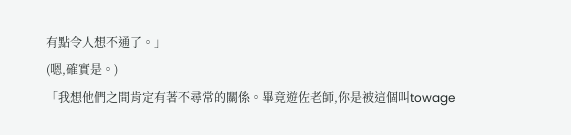有點令人想不通了。」
(嗯,確實是。)
「我想他們之間肯定有著不尋常的關係。畢竟遊佐老師,你是被這個叫towage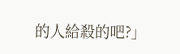的人給殺的吧?」